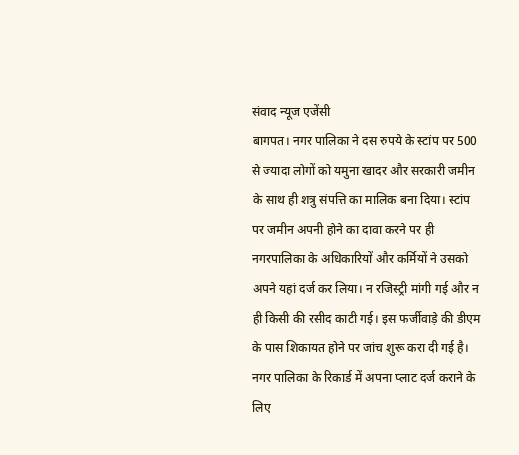संवाद न्यूज एजेंसी
बागपत। नगर पालिका ने दस रुपये के स्टांप पर 500 से ज्यादा लोगों को यमुना खादर और सरकारी जमीन के साथ ही शत्रु संपत्ति का मालिक बना दिया। स्टांप पर जमीन अपनी होने का दावा करने पर ही नगरपालिका के अधिकारियों और कर्मियों ने उसको अपने यहां दर्ज कर लिया। न रजिस्ट्री मांगी गई और न ही किसी की रसीद काटी गई। इस फर्जीवाड़े की डीएम के पास शिकायत होने पर जांच शुरू करा दी गई है।
नगर पालिका के रिकार्ड में अपना प्लाट दर्ज कराने के लिए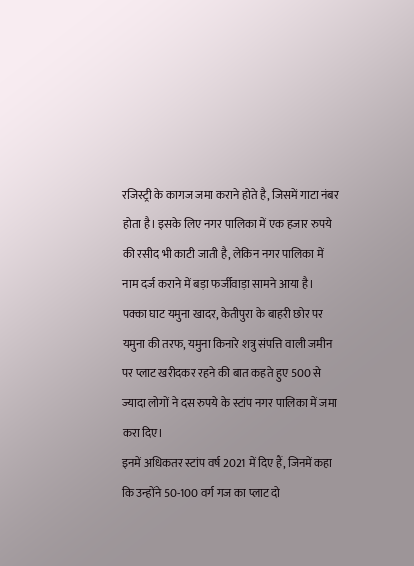रजिस्ट्री के कागज जमा कराने होते है, जिसमें गाटा नंबर होता है। इसके लिए नगर पालिका में एक हजार रुपये की रसीद भी काटी जाती है, लेकिन नगर पालिका में नाम दर्ज कराने में बड़ा फर्जीवाड़ा सामने आया है।
पक्का घाट यमुना खादर, केतीपुरा के बाहरी छोर पर यमुना की तरफ, यमुना किनारे शत्रु संपत्ति वाली जमीन पर प्लाट खरीदकर रहने की बात कहते हुए 500 से ज्यादा लोगों ने दस रुपये के स्टांप नगर पालिका में जमा करा दिए।
इनमें अधिकतर स्टांप वर्ष 2021 में दिए हैं, जिनमें कहा कि उन्होंने 50-100 वर्ग गज का प्लाट दो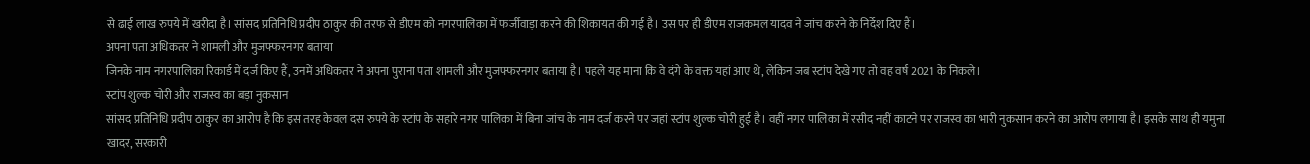से ढाई लाख रुपये में खरीदा है। सांसद प्रतिनिधि प्रदीप ठाकुर की तरफ से डीएम को नगरपालिका में फर्जीवाड़ा करने की शिकायत की गई है। उस पर ही डीएम राजकमल यादव ने जांच करने के निर्देश दिए हैं।
अपना पता अधिकतर ने शामली और मुजफ्फरनगर बताया
जिनके नाम नगरपालिका रिकार्ड में दर्ज किए हैं, उनमें अधिकतर ने अपना पुराना पता शामली और मुजफ्फरनगर बताया है। पहले यह माना कि वे दंगे के वक्त यहां आए थे, लेकिन जब स्टांप देखे गए तो वह वर्ष 2021 के निकले।
स्टांप शुल्क चोरी और राजस्व का बड़ा नुकसान
सांसद प्रतिनिधि प्रदीप ठाकुर का आरोप है कि इस तरह केवल दस रुपये के स्टांप के सहारे नगर पालिका में बिना जांच के नाम दर्ज करने पर जहां स्टांप शुल्क चोरी हुई है। वहीं नगर पालिका में रसीद नहीं काटने पर राजस्व का भारी नुकसान करने का आरोप लगाया है। इसके साथ ही यमुना खादर, सरकारी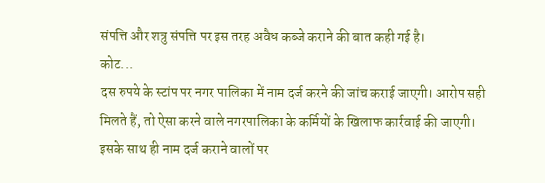संपत्ति और शत्रु संपत्ति पर इस तरह अवैध कब्जे कराने की बात कही गई है।
कोट...
दस रुपये के स्टांप पर नगर पालिका में नाम दर्ज करने की जांच कराई जाएगी। आरोप सही मिलते हैं, तो ऐसा करने वाले नगरपालिका के कर्मियों के खिलाफ कार्रवाई की जाएगी। इसके साथ ही नाम दर्ज कराने वालों पर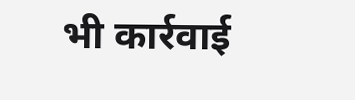भी कार्रवाई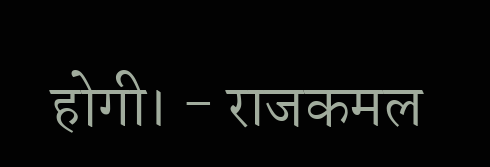होगी। - राजकमल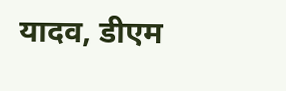यादव, डीएम